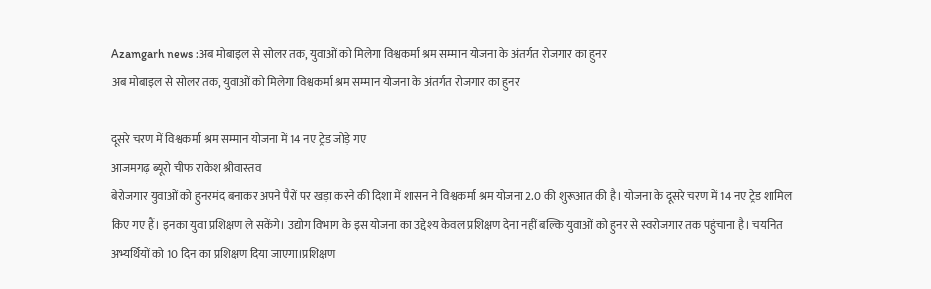Azamgarh news :अब मोबाइल से सोलर तक, युवाओं को मिलेगा विश्वकर्मा श्रम सम्मान योजना के अंतर्गत रोजगार का हुनर
अब मोबाइल से सोलर तक, युवाओं को मिलेगा विश्वकर्मा श्रम सम्मान योजना के अंतर्गत रोजगार का हुनर

दूसरे चरण में विश्वकर्मा श्रम सम्मान योजना में 14 नए ट्रेड जोड़े गए
आजमगढ़ ब्यूरो चीफ राकेश श्रीवास्तव
बेरोजगार युवाओं को हुनरमंद बनाकर अपने पैरों पर खड़ा करने की दिशा में शासन ने विश्वकर्मा श्रम योजना 2.0 की शुरूआत की है। योजना के दूसरे चरण में 14 नए ट्रेड शामिल किए गए हैं। इनका युवा प्रशिक्षण ले सकेंगे। उद्योग विभाग के इस योजना का उद्देश्य केवल प्रशिक्षण देना नहीं बल्कि युवाओं को हुनर से स्वरोजगार तक पहुंचाना है। चयनित अभ्यर्थियों को 10 दिन का प्रशिक्षण दिया जाएगा।प्रशिक्षण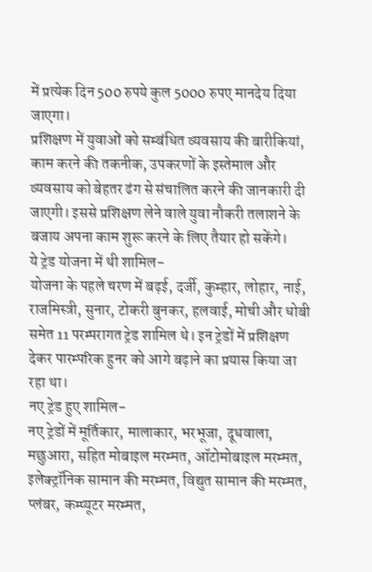में प्रत्येक दिन 500 रुपये कुल 5000 रुपए मानदेय दिया जाएगा।
प्रशिक्षण में युवाओं को सम्बंधित व्यवसाय की बारीकियां, काम करने की तकनीक, उपकरणों के इस्तेमाल और व्यवसाय को बेहतर ढंग से संचालित करने की जानकारी दी जाएगी। इससे प्रशिक्षण लेने वाले युवा नौकरी तलाशने के बजाय अपना काम शुरू करने के लिए तैयार हो सकेंगे।
ये ट्रेड योजना में थी शामिल-
योजना के पहले चरण में बढ़ई, दर्जी, कुम्हार, लोहार, नाई, राजमिस्त्री, सुनार, टोकरी बुनकर, हलवाई, मोची और धोबी समेत 11 परम्परागत ट्रेड शामिल थे। इन ट्रेडों में प्रशिक्षण देकर पारम्परिक हुनर को आगे बढ़ाने का प्रयास किया जा रहा था।
नए ट्रेड हुए शामिल-
नए ट्रेडों में मूर्तिकार, मालाकार, भरभूजा, दूधवाला, मछुआरा, सहित मोबाइल मरम्मत, ऑटोमोबाइल मरम्मत, इलेक्ट्रॉनिक सामान की मरम्मत, विद्युत सामान की मरम्मत, प्लंबर, कम्प्यूटर मरम्मत,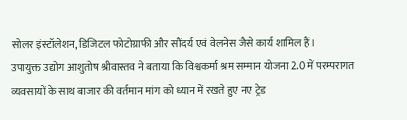सोलर इंस्टॉलेशन, डिजिटल फोटोग्राफी और सौंदर्य एवं वेलनेस जैसे कार्य शामिल हैं।
उपायुक्त उद्योग आशुतोष श्रीवास्तव ने बताया कि विश्वकर्मा श्रम सम्मान योजना 2.0 में परम्परागत व्यवसायों के साथ बाजार की वर्तमान मांग को ध्यान में रखते हुए नए ट्रेड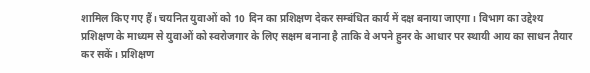शामिल किए गए हैं। चयनित युवाओं को 10 दिन का प्रशिक्षण देकर सम्बंधित कार्य में दक्ष बनाया जाएगा। विभाग का उद्देश्य प्रशिक्षण के माध्यम से युवाओं को स्वरोजगार के लिए सक्षम बनाना है ताकि वे अपने हुनर के आधार पर स्थायी आय का साधन तैयार कर सकें। प्रशिक्षण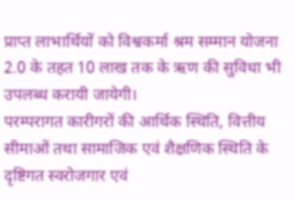प्राप्त लाभार्थियों को विश्वकर्मा श्रम सम्मान योजना 2.0 के तहत 10 लाख तक के ऋण की सुविधा भी उपलब्ध करायी जायेगी।
परम्परागत कारीगरों की आर्थिक स्थिति, वित्तीय सीमाओं तथा सामाजिक एवं शैक्षणिक स्थिति के दृष्टिगत स्वरोजगार एवं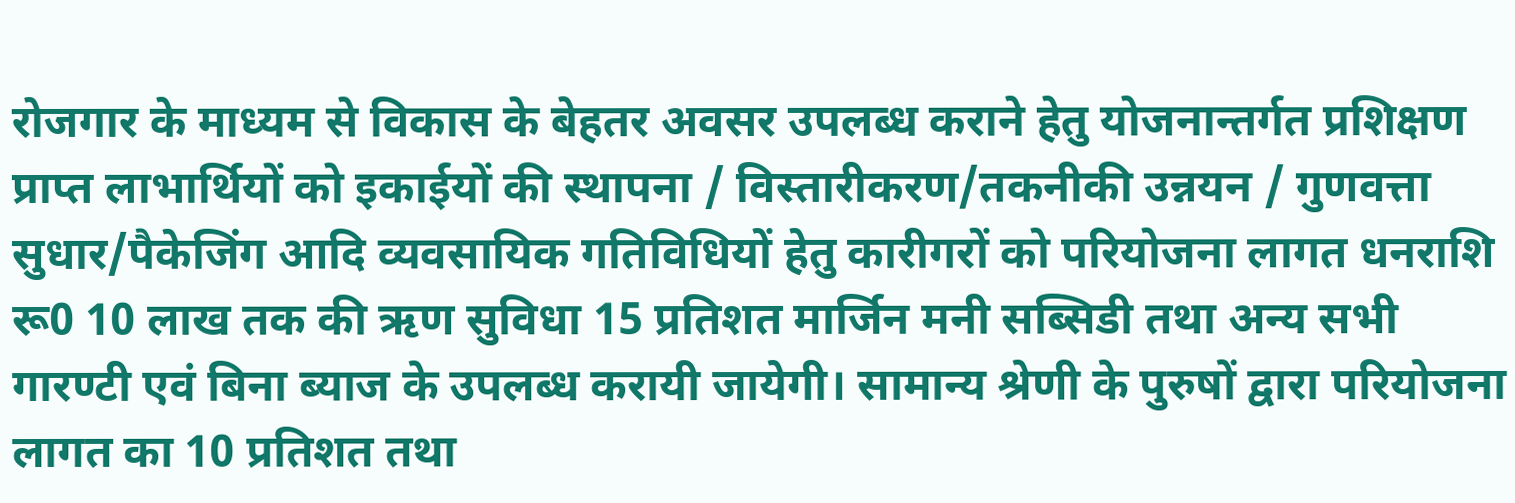रोजगार के माध्यम से विकास के बेहतर अवसर उपलब्ध कराने हेतु योजनान्तर्गत प्रशिक्षण प्राप्त लाभार्थियों को इकाईयों की स्थापना / विस्तारीकरण/तकनीकी उन्नयन / गुणवत्ता सुधार/पैकेजिंग आदि व्यवसायिक गतिविधियों हेतु कारीगरों को परियोजना लागत धनराशि रू0 10 लाख तक की ऋण सुविधा 15 प्रतिशत मार्जिन मनी सब्सिडी तथा अन्य सभी गारण्टी एवं बिना ब्याज के उपलब्ध करायी जायेगी। सामान्य श्रेणी के पुरुषों द्वारा परियोजना लागत का 10 प्रतिशत तथा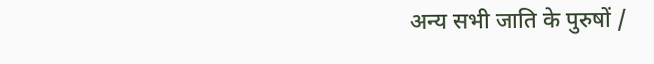अन्य सभी जाति के पुरुषों /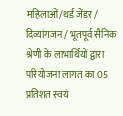महिलाओं/थर्ड जेंडर / दिव्यांगजन / भूतपूर्व सैनिक श्रेणी के लाभार्थियों द्वारा परियोजना लागत का 05 प्रतिशत स्वयं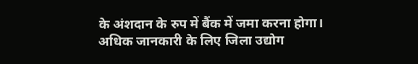के अंशदान के रुप में बैंक में जमा करना होगा। अधिक जानकारी के लिए जिला उद्योग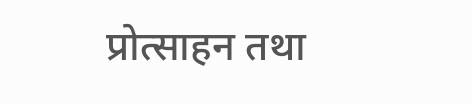प्रोत्साहन तथा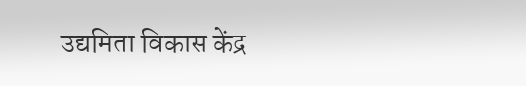उद्यमिता विकास केंद्र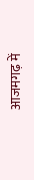आजमगढ़ में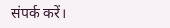संपर्क करें।